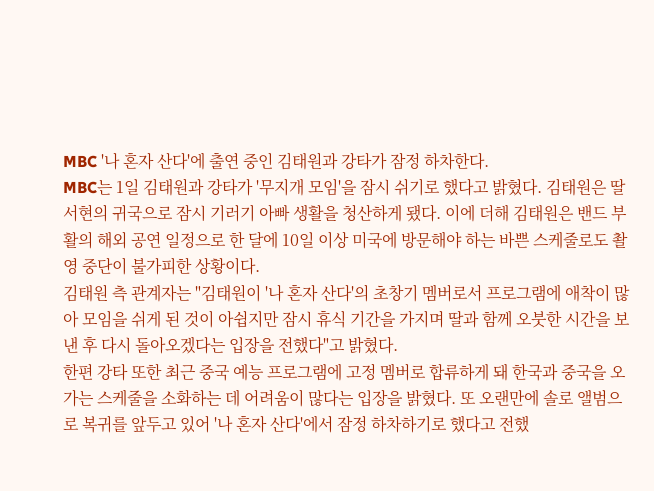MBC '나 혼자 산다'에 출연 중인 김태원과 강타가 잠정 하차한다.
MBC는 1일 김태원과 강타가 '무지개 모임'을 잠시 쉬기로 했다고 밝혔다. 김태원은 딸 서현의 귀국으로 잠시 기러기 아빠 생활을 청산하게 됐다. 이에 더해 김태원은 밴드 부활의 해외 공연 일정으로 한 달에 10일 이상 미국에 방문해야 하는 바쁜 스케줄로도 촬영 중단이 불가피한 상황이다.
김태원 측 관계자는 "김태원이 '나 혼자 산다'의 초창기 멤버로서 프로그램에 애착이 많아 모임을 쉬게 된 것이 아쉽지만 잠시 휴식 기간을 가지며 딸과 함께 오붓한 시간을 보낸 후 다시 돌아오겠다는 입장을 전했다"고 밝혔다.
한편 강타 또한 최근 중국 예능 프로그램에 고정 멤버로 합류하게 돼 한국과 중국을 오가는 스케줄을 소화하는 데 어려움이 많다는 입장을 밝혔다. 또 오랜만에 솔로 앨범으로 복귀를 앞두고 있어 '나 혼자 산다'에서 잠정 하차하기로 했다고 전했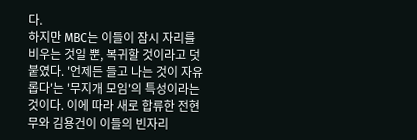다.
하지만 MBC는 이들이 잠시 자리를 비우는 것일 뿐, 복귀할 것이라고 덧붙였다. '언제든 들고 나는 것이 자유롭다'는 '무지개 모임'의 특성이라는 것이다. 이에 따라 새로 합류한 전현무와 김용건이 이들의 빈자리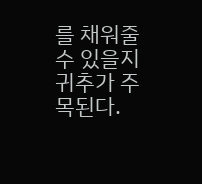를 채워줄 수 있을지 귀추가 주목된다.